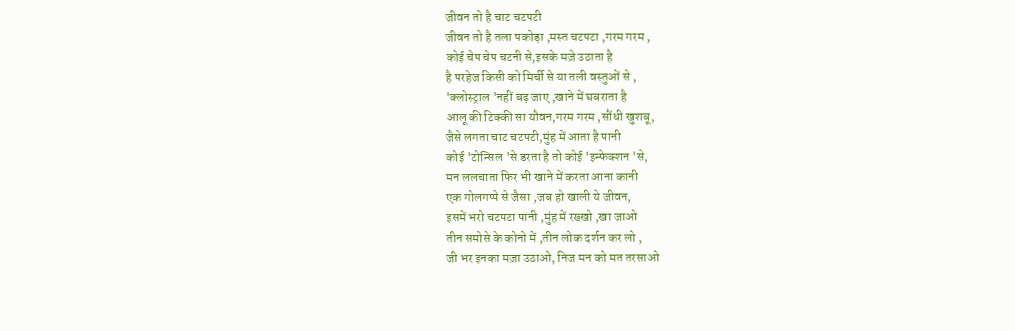जीवन तो है चाट चटपटी
जीवन तो है तला पकोड़ा ,मस्त चटपटा ,गरम गरम ,
कोई चेप चेप चटनी से,इसके मज़े उठाता है
है परहेज किसी को मिर्ची से या तली वस्तुओं से ,
'क्लोस्ट्राल 'नहीं बढ़ जाए ,खाने में घबराता है
आलू की टिक्की सा यौवन,गरम गरम ,सौंधी खुशबू,
जैसे लगता चाट चटपटी,मुंह में आता है पानी
कोई 'टोन्सिल 'से डरता है तो कोई 'इन्फेक्शन 'से,
मन ललचाता फिर भी खाने में करता आना कानी
एक गोलगप्पे से जैसा ,जब हो खाली ये जीवन,
इसमें भरो चटपटा पानी ,मुंह में रख्खो ,खा जाओ
तीन समोसे के कोनो में ,तीन लोक दर्शन कर लो ,
जी भर इनका मज़ा उठाओ, निज मन को मत तरसाओ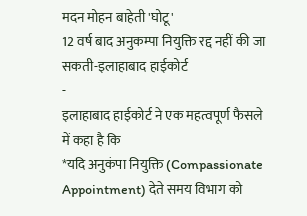मदन मोहन बाहेती 'घोटू'
12 वर्ष बाद अनुकम्पा नियुक्ति रद्द नहीं की जा सकती-इलाहाबाद हाईकोर्ट
-
इलाहाबाद हाईकोर्ट ने एक महत्वपूर्ण फैसले में कहा है कि
*यदि अनुकंपा नियुक्ति (Compassionate Appointment) देते समय विभाग को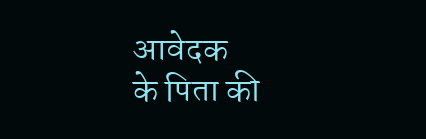आवेदक
के पिता की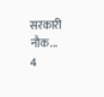सरकारी नौक...
4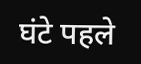घंटे पहले